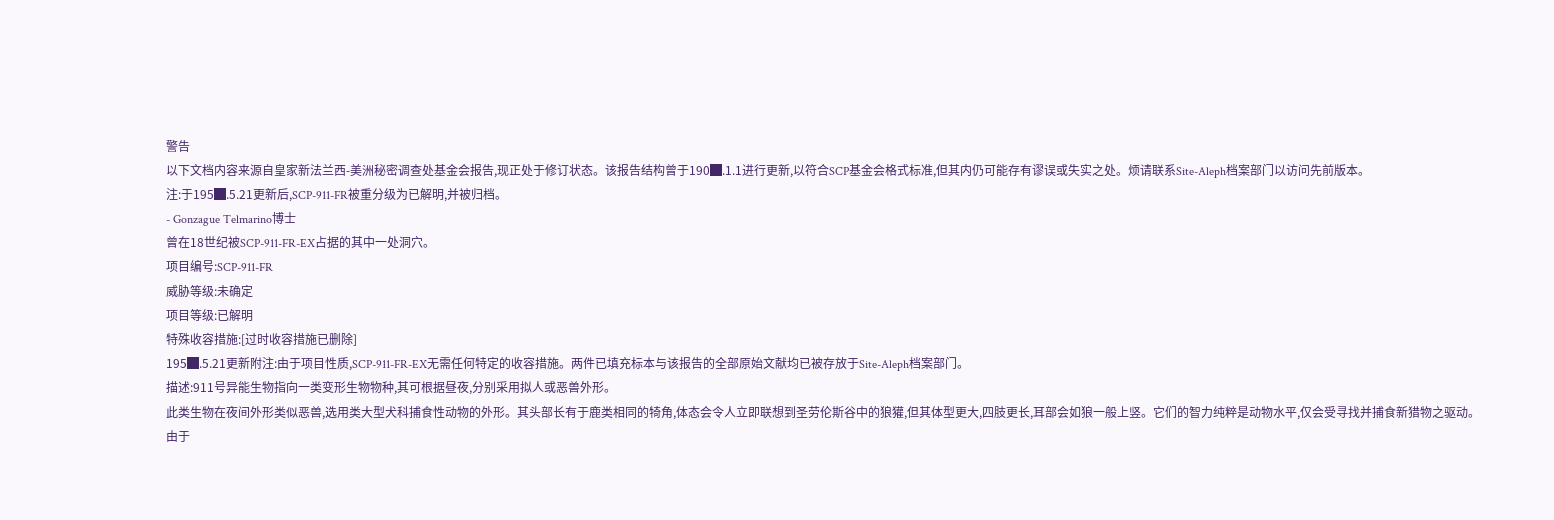警告
以下文档内容来源自皇家新法兰西-美洲秘密调查处基金会报告,现正处于修订状态。该报告结构曾于190█.1.1进行更新,以符合SCP基金会格式标准,但其内仍可能存有谬误或失实之处。烦请联系Site-Aleph档案部门以访问先前版本。
注:于195█.5.21更新后,SCP-911-FR被重分级为已解明,并被归档。
- Gonzague Telmarino博士
曾在18世纪被SCP-911-FR-EX占据的其中一处洞穴。
项目编号:SCP-911-FR
威胁等级:未确定
项目等级:已解明
特殊收容措施:[过时收容措施已删除]
195█.5.21更新附注:由于项目性质,SCP-911-FR-EX无需任何特定的收容措施。两件已填充标本与该报告的全部原始文献均已被存放于Site-Aleph档案部门。
描述:911号异能生物指向一类变形生物物种,其可根据昼夜,分别采用拟人或恶兽外形。
此类生物在夜间外形类似恶兽,选用类大型犬科捕食性动物的外形。其头部长有于鹿类相同的犄角,体态会令人立即联想到圣劳伦斯谷中的狼獾,但其体型更大,四肢更长,耳部会如狼一般上竖。它们的智力纯粹是动物水平,仅会受寻找并捕食新猎物之驱动。
由于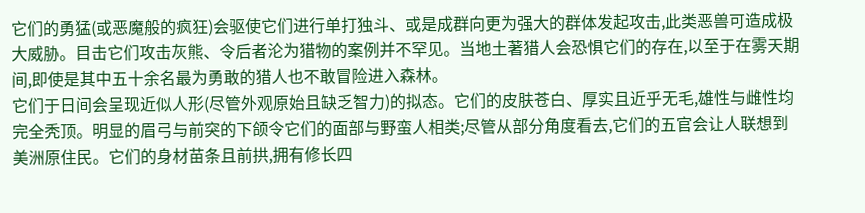它们的勇猛(或恶魔般的疯狂)会驱使它们进行单打独斗、或是成群向更为强大的群体发起攻击,此类恶兽可造成极大威胁。目击它们攻击灰熊、令后者沦为猎物的案例并不罕见。当地土著猎人会恐惧它们的存在,以至于在雾天期间,即使是其中五十余名最为勇敢的猎人也不敢冒险进入森林。
它们于日间会呈现近似人形(尽管外观原始且缺乏智力)的拟态。它们的皮肤苍白、厚实且近乎无毛,雄性与雌性均完全秃顶。明显的眉弓与前突的下颌令它们的面部与野蛮人相类;尽管从部分角度看去,它们的五官会让人联想到美洲原住民。它们的身材苗条且前拱,拥有修长四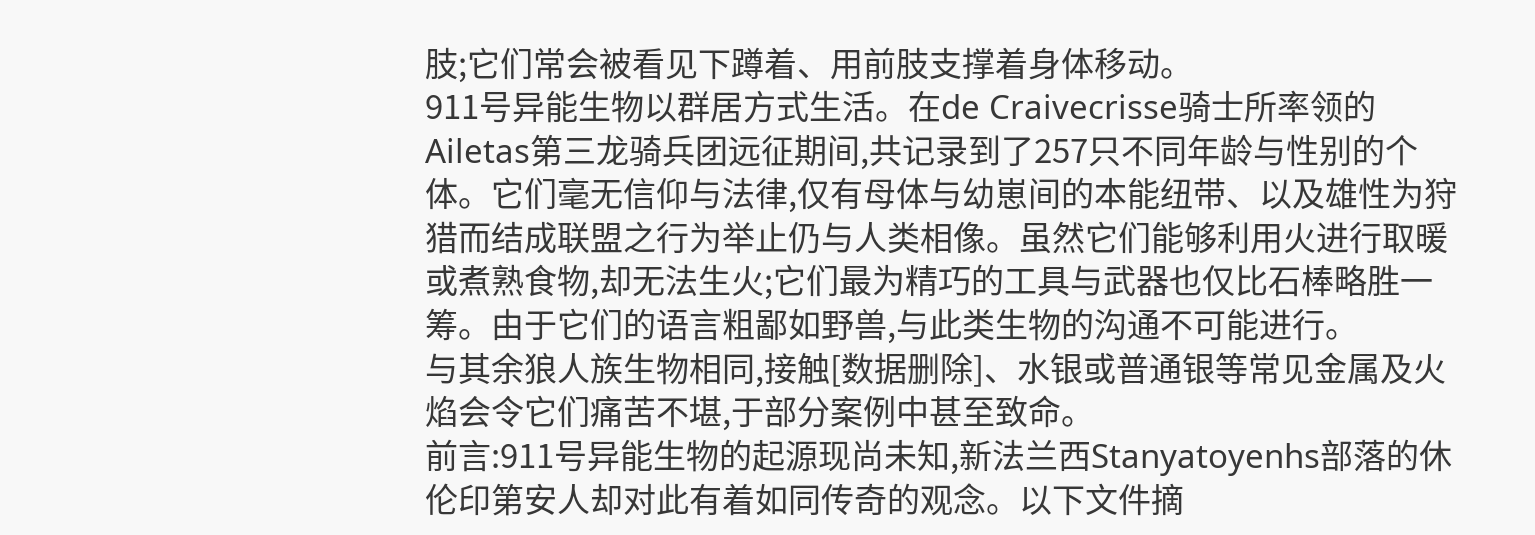肢;它们常会被看见下蹲着、用前肢支撑着身体移动。
911号异能生物以群居方式生活。在de Craivecrisse骑士所率领的Ailetas第三龙骑兵团远征期间,共记录到了257只不同年龄与性别的个体。它们毫无信仰与法律,仅有母体与幼崽间的本能纽带、以及雄性为狩猎而结成联盟之行为举止仍与人类相像。虽然它们能够利用火进行取暖或煮熟食物,却无法生火;它们最为精巧的工具与武器也仅比石棒略胜一筹。由于它们的语言粗鄙如野兽,与此类生物的沟通不可能进行。
与其余狼人族生物相同,接触[数据删除]、水银或普通银等常见金属及火焰会令它们痛苦不堪,于部分案例中甚至致命。
前言:911号异能生物的起源现尚未知,新法兰西Stanyatoyenhs部落的休伦印第安人却对此有着如同传奇的观念。以下文件摘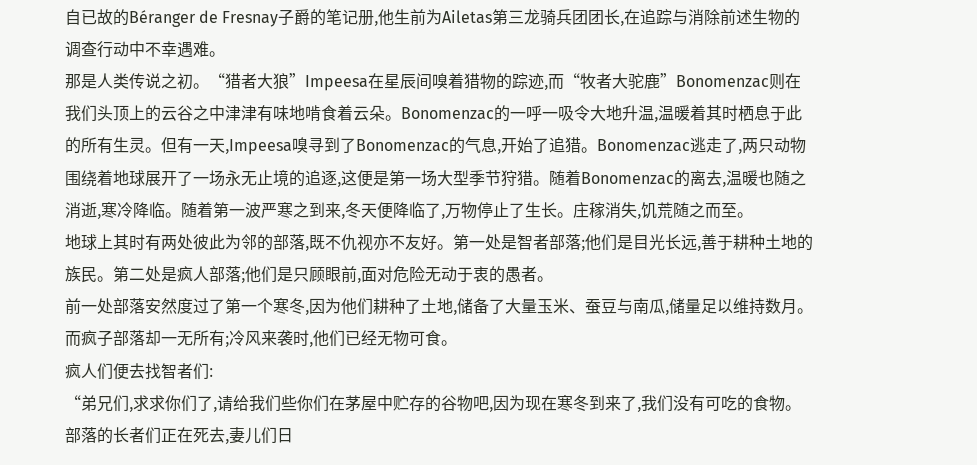自已故的Béranger de Fresnay子爵的笔记册,他生前为Ailetas第三龙骑兵团团长,在追踪与消除前述生物的调查行动中不幸遇难。
那是人类传说之初。“猎者大狼”Impeesa在星辰间嗅着猎物的踪迹,而“牧者大驼鹿”Bonomenzac则在我们头顶上的云谷之中津津有味地啃食着云朵。Bonomenzac的一呼一吸令大地升温,温暖着其时栖息于此的所有生灵。但有一天,Impeesa嗅寻到了Bonomenzac的气息,开始了追猎。Bonomenzac逃走了,两只动物围绕着地球展开了一场永无止境的追逐,这便是第一场大型季节狩猎。随着Bonomenzac的离去,温暖也随之消逝,寒冷降临。随着第一波严寒之到来,冬天便降临了,万物停止了生长。庄稼消失,饥荒随之而至。
地球上其时有两处彼此为邻的部落,既不仇视亦不友好。第一处是智者部落;他们是目光长远,善于耕种土地的族民。第二处是疯人部落;他们是只顾眼前,面对危险无动于衷的愚者。
前一处部落安然度过了第一个寒冬,因为他们耕种了土地,储备了大量玉米、蚕豆与南瓜,储量足以维持数月。而疯子部落却一无所有;冷风来袭时,他们已经无物可食。
疯人们便去找智者们:
“弟兄们,求求你们了,请给我们些你们在茅屋中贮存的谷物吧,因为现在寒冬到来了,我们没有可吃的食物。部落的长者们正在死去,妻儿们日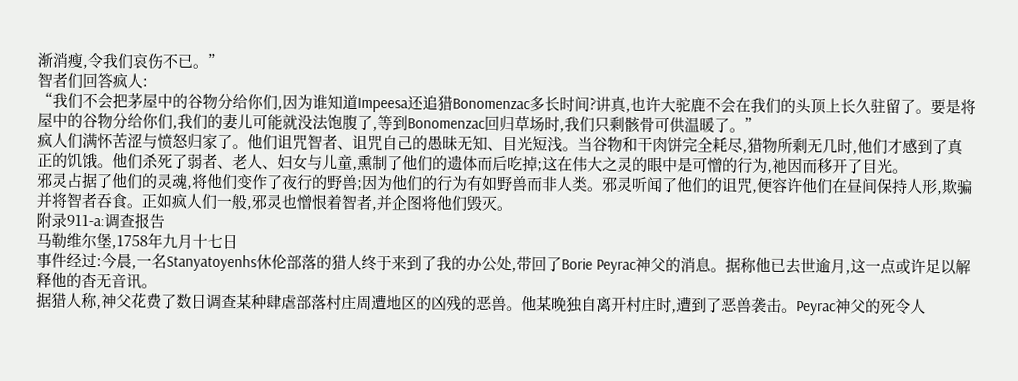渐消瘦,令我们哀伤不已。”
智者们回答疯人:
“我们不会把茅屋中的谷物分给你们,因为谁知道Impeesa还追猎Bonomenzac多长时间?讲真,也许大驼鹿不会在我们的头顶上长久驻留了。要是将屋中的谷物分给你们,我们的妻儿可能就没法饱腹了,等到Bonomenzac回归草场时,我们只剩骸骨可供温暖了。”
疯人们满怀苦涩与愤怒归家了。他们诅咒智者、诅咒自己的愚昧无知、目光短浅。当谷物和干肉饼完全耗尽,猎物所剩无几时,他们才感到了真正的饥饿。他们杀死了弱者、老人、妇女与儿童,熏制了他们的遗体而后吃掉;这在伟大之灵的眼中是可憎的行为,祂因而移开了目光。
邪灵占据了他们的灵魂,将他们变作了夜行的野兽;因为他们的行为有如野兽而非人类。邪灵听闻了他们的诅咒,便容许他们在昼间保持人形,欺骗并将智者吞食。正如疯人们一般,邪灵也憎恨着智者,并企图将他们毁灭。
附录911-a:调查报告
马勒维尔堡,1758年九月十七日
事件经过:今晨,一名Stanyatoyenhs休伦部落的猎人终于来到了我的办公处,带回了Borie Peyrac神父的消息。据称他已去世逾月,这一点或许足以解释他的杳无音讯。
据猎人称,神父花费了数日调查某种肆虐部落村庄周遭地区的凶残的恶兽。他某晚独自离开村庄时,遭到了恶兽袭击。Peyrac神父的死令人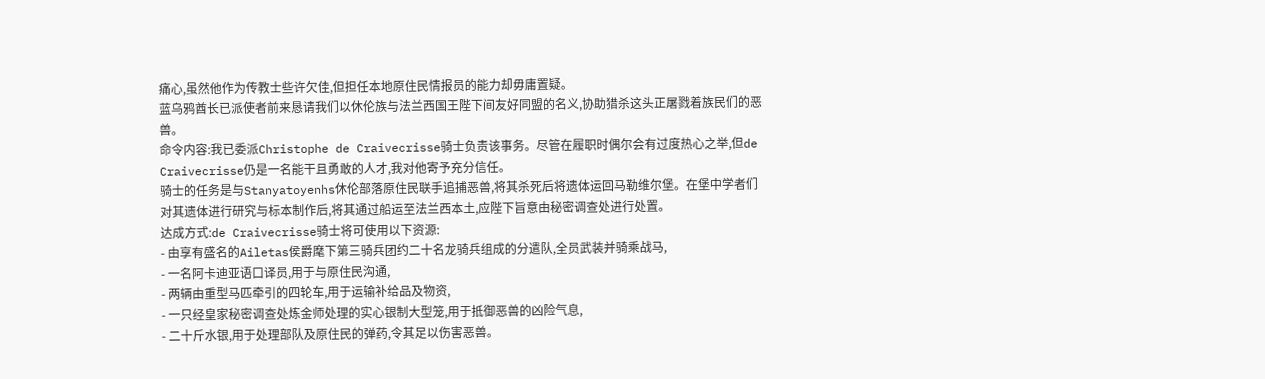痛心,虽然他作为传教士些许欠佳,但担任本地原住民情报员的能力却毋庸置疑。
蓝乌鸦酋长已派使者前来恳请我们以休伦族与法兰西国王陛下间友好同盟的名义,协助猎杀这头正屠戮着族民们的恶兽。
命令内容:我已委派Christophe de Craivecrisse骑士负责该事务。尽管在履职时偶尔会有过度热心之举,但de Craivecrisse仍是一名能干且勇敢的人才,我对他寄予充分信任。
骑士的任务是与Stanyatoyenhs休伦部落原住民联手追捕恶兽,将其杀死后将遗体运回马勒维尔堡。在堡中学者们对其遗体进行研究与标本制作后,将其通过船运至法兰西本土,应陛下旨意由秘密调查处进行处置。
达成方式:de Craivecrisse骑士将可使用以下资源:
- 由享有盛名的Ailetas侯爵麾下第三骑兵团约二十名龙骑兵组成的分遣队,全员武装并骑乘战马,
- 一名阿卡迪亚语口译员,用于与原住民沟通,
- 两辆由重型马匹牵引的四轮车,用于运输补给品及物资,
- 一只经皇家秘密调查处炼金师处理的实心银制大型笼,用于抵御恶兽的凶险气息,
- 二十斤水银,用于处理部队及原住民的弹药,令其足以伤害恶兽。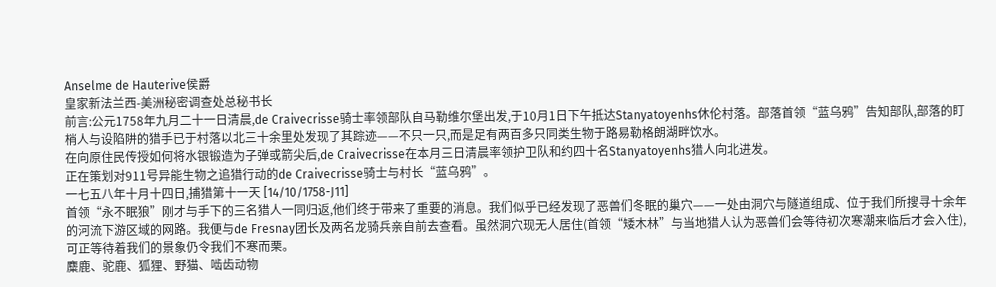Anselme de Hauterive侯爵
皇家新法兰西-美洲秘密调查处总秘书长
前言:公元1758年九月二十一日清晨,de Craivecrisse骑士率领部队自马勒维尔堡出发,于10月1日下午抵达Stanyatoyenhs休伦村落。部落首领“蓝乌鸦”告知部队,部落的盯梢人与设陷阱的猎手已于村落以北三十余里处发现了其踪迹——不只一只,而是足有两百多只同类生物于路易勒格朗湖畔饮水。
在向原住民传授如何将水银锻造为子弹或箭尖后,de Craivecrisse在本月三日清晨率领护卫队和约四十名Stanyatoyenhs猎人向北进发。
正在策划对911号异能生物之追猎行动的de Craivecrisse骑士与村长“蓝乌鸦”。
一七五八年十月十四日,捕猎第十一天 [14/10/1758-J11]
首领“永不眠狼”刚才与手下的三名猎人一同归返,他们终于带来了重要的消息。我们似乎已经发现了恶兽们冬眠的巢穴——一处由洞穴与隧道组成、位于我们所搜寻十余年的河流下游区域的网路。我便与de Fresnay团长及两名龙骑兵亲自前去查看。虽然洞穴现无人居住(首领“矮木林”与当地猎人认为恶兽们会等待初次寒潮来临后才会入住),可正等待着我们的景象仍令我们不寒而栗。
麋鹿、驼鹿、狐狸、野猫、啮齿动物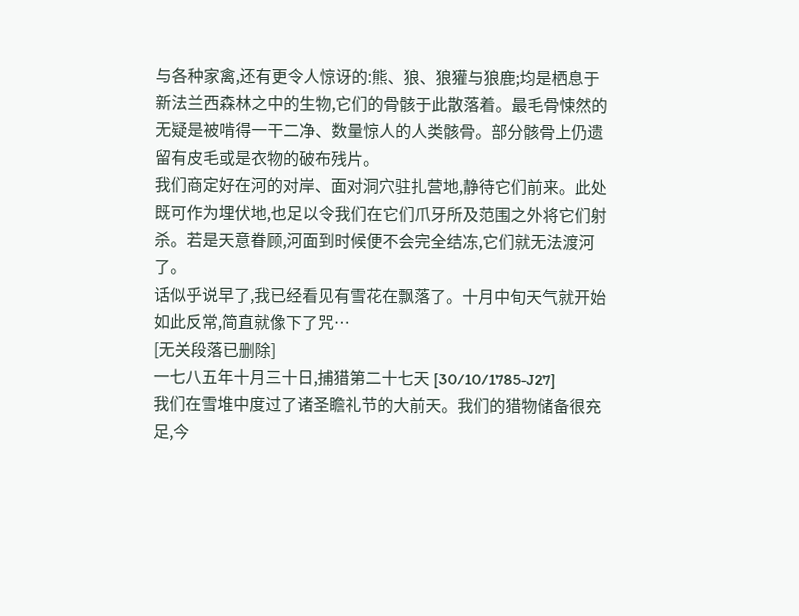与各种家禽,还有更令人惊讶的:熊、狼、狼獾与狼鹿;均是栖息于新法兰西森林之中的生物,它们的骨骸于此散落着。最毛骨悚然的无疑是被啃得一干二净、数量惊人的人类骸骨。部分骸骨上仍遗留有皮毛或是衣物的破布残片。
我们商定好在河的对岸、面对洞穴驻扎营地,静待它们前来。此处既可作为埋伏地,也足以令我们在它们爪牙所及范围之外将它们射杀。若是天意眷顾,河面到时候便不会完全结冻,它们就无法渡河了。
话似乎说早了,我已经看见有雪花在飘落了。十月中旬天气就开始如此反常,简直就像下了咒…
[无关段落已删除]
一七八五年十月三十日,捕猎第二十七天 [30/10/1785-J27]
我们在雪堆中度过了诸圣瞻礼节的大前天。我们的猎物储备很充足,今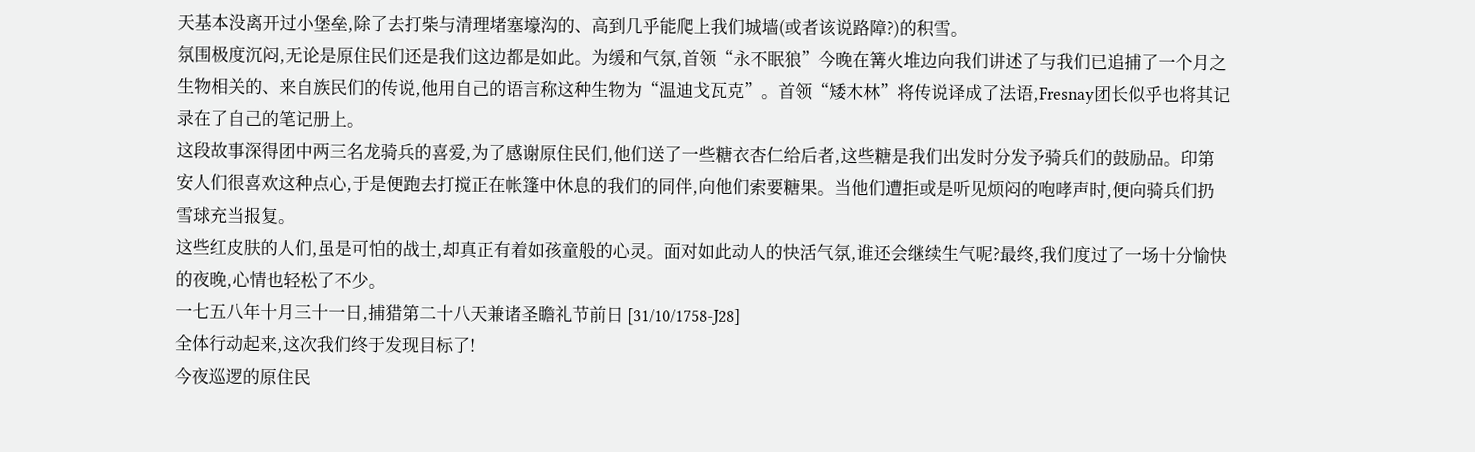天基本没离开过小堡垒,除了去打柴与清理堵塞壕沟的、高到几乎能爬上我们城墙(或者该说路障?)的积雪。
氛围极度沉闷,无论是原住民们还是我们这边都是如此。为缓和气氛,首领“永不眠狼”今晚在篝火堆边向我们讲述了与我们已追捕了一个月之生物相关的、来自族民们的传说,他用自己的语言称这种生物为“温迪戈瓦克”。首领“矮木林”将传说译成了法语,Fresnay团长似乎也将其记录在了自己的笔记册上。
这段故事深得团中两三名龙骑兵的喜爱,为了感谢原住民们,他们送了一些糖衣杏仁给后者,这些糖是我们出发时分发予骑兵们的鼓励品。印第安人们很喜欢这种点心,于是便跑去打搅正在帐篷中休息的我们的同伴,向他们索要糖果。当他们遭拒或是听见烦闷的咆哮声时,便向骑兵们扔雪球充当报复。
这些红皮肤的人们,虽是可怕的战士,却真正有着如孩童般的心灵。面对如此动人的快活气氛,谁还会继续生气呢?最终,我们度过了一场十分愉快的夜晚,心情也轻松了不少。
一七五八年十月三十一日,捕猎第二十八天兼诸圣瞻礼节前日 [31/10/1758-J28]
全体行动起来,这次我们终于发现目标了!
今夜巡逻的原住民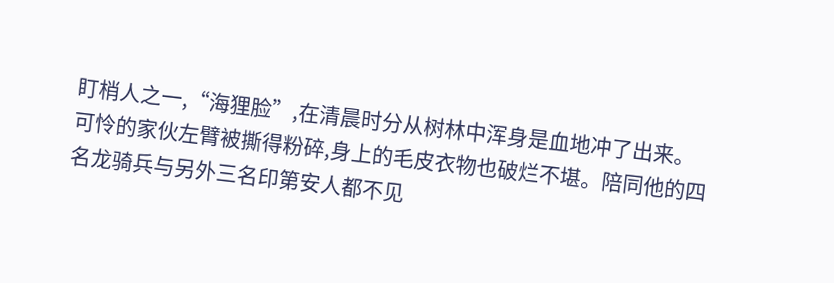盯梢人之一,“海狸脸”,在清晨时分从树林中浑身是血地冲了出来。可怜的家伙左臂被撕得粉碎,身上的毛皮衣物也破烂不堪。陪同他的四名龙骑兵与另外三名印第安人都不见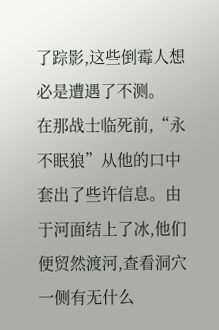了踪影,这些倒霉人想必是遭遇了不测。
在那战士临死前,“永不眠狼”从他的口中套出了些许信息。由于河面结上了冰,他们便贸然渡河,查看洞穴一侧有无什么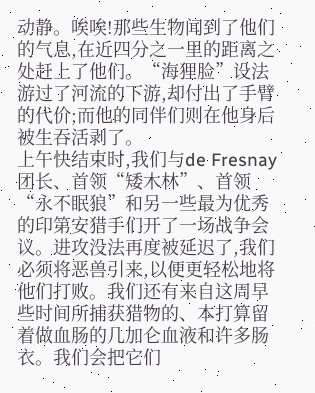动静。唉唉!那些生物闻到了他们的气息,在近四分之一里的距离之处赶上了他们。“海狸脸”设法游过了河流的下游,却付出了手臂的代价;而他的同伴们则在他身后被生吞活剥了。
上午快结束时,我们与de Fresnay团长、首领“矮木林”、首领“永不眠狼”和另一些最为优秀的印第安猎手们开了一场战争会议。进攻没法再度被延迟了,我们必须将恶兽引来,以便更轻松地将他们打败。我们还有来自这周早些时间所捕获猎物的、本打算留着做血肠的几加仑血液和许多肠衣。我们会把它们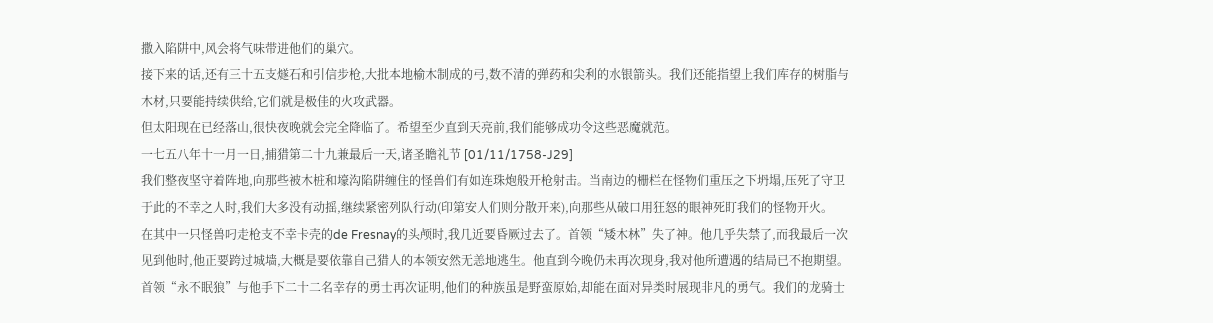撒入陷阱中,风会将气味带进他们的巢穴。
接下来的话,还有三十五支燧石和引信步枪,大批本地榆木制成的弓,数不清的弹药和尖利的水银箭头。我们还能指望上我们库存的树脂与木材,只要能持续供给,它们就是极佳的火攻武器。
但太阳现在已经落山,很快夜晚就会完全降临了。希望至少直到天亮前,我们能够成功令这些恶魔就范。
一七五八年十一月一日,捕猎第二十九兼最后一天,诸圣瞻礼节 [01/11/1758-J29]
我们整夜坚守着阵地,向那些被木桩和壕沟陷阱缠住的怪兽们有如连珠炮般开枪射击。当南边的栅栏在怪物们重压之下坍塌,压死了守卫于此的不幸之人时,我们大多没有动摇,继续紧密列队行动(印第安人们则分散开来),向那些从破口用狂怒的眼神死盯我们的怪物开火。
在其中一只怪兽叼走枪支不幸卡壳的de Fresnay的头颅时,我几近要昏厥过去了。首领“矮木林”失了神。他几乎失禁了,而我最后一次见到他时,他正要跨过城墙,大概是要依靠自己猎人的本领安然无恙地逃生。他直到今晚仍未再次现身,我对他所遭遇的结局已不抱期望。
首领“永不眠狼”与他手下二十二名幸存的勇士再次证明,他们的种族虽是野蛮原始,却能在面对异类时展现非凡的勇气。我们的龙骑士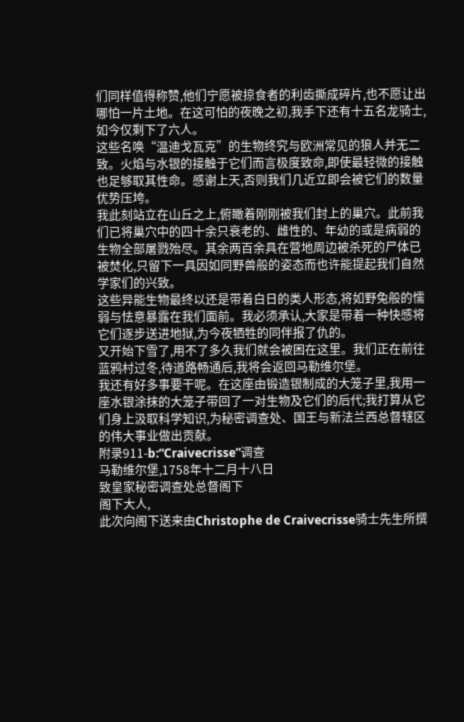们同样值得称赞,他们宁愿被掠食者的利齿撕成碎片,也不愿让出哪怕一片土地。在这可怕的夜晚之初,我手下还有十五名龙骑士,如今仅剩下了六人。
这些名唤“温迪戈瓦克”的生物终究与欧洲常见的狼人并无二致。火焰与水银的接触于它们而言极度致命,即使最轻微的接触也足够取其性命。感谢上天,否则我们几近立即会被它们的数量优势压垮。
我此刻站立在山丘之上,俯瞰着刚刚被我们封上的巢穴。此前我们已将巢穴中的四十余只衰老的、雌性的、年幼的或是病弱的生物全部屠戮殆尽。其余两百余具在营地周边被杀死的尸体已被焚化,只留下一具因如同野兽般的姿态而也许能提起我们自然学家们的兴致。
这些异能生物最终以还是带着白日的类人形态,将如野兔般的懦弱与怯意暴露在我们面前。我必须承认,大家是带着一种快感将它们逐步送进地狱,为今夜牺牲的同伴报了仇的。
又开始下雪了,用不了多久我们就会被困在这里。我们正在前往蓝鸦村过冬,待道路畅通后,我将会返回马勒维尔堡。
我还有好多事要干呢。在这座由锻造银制成的大笼子里,我用一座水银涂抹的大笼子带回了一对生物及它们的后代;我打算从它们身上汲取科学知识,为秘密调查处、国王与新法兰西总督辖区的伟大事业做出贡献。
附录911-b:“Craivecrisse”调查
马勒维尔堡,1758年十二月十八日
致皇家秘密调查处总督阁下
阁下大人,
此次向阁下送来由Christophe de Craivecrisse骑士先生所撰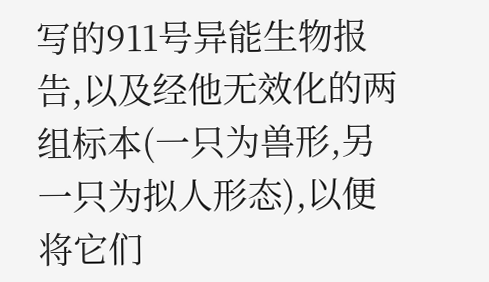写的911号异能生物报告,以及经他无效化的两组标本(一只为兽形,另一只为拟人形态),以便将它们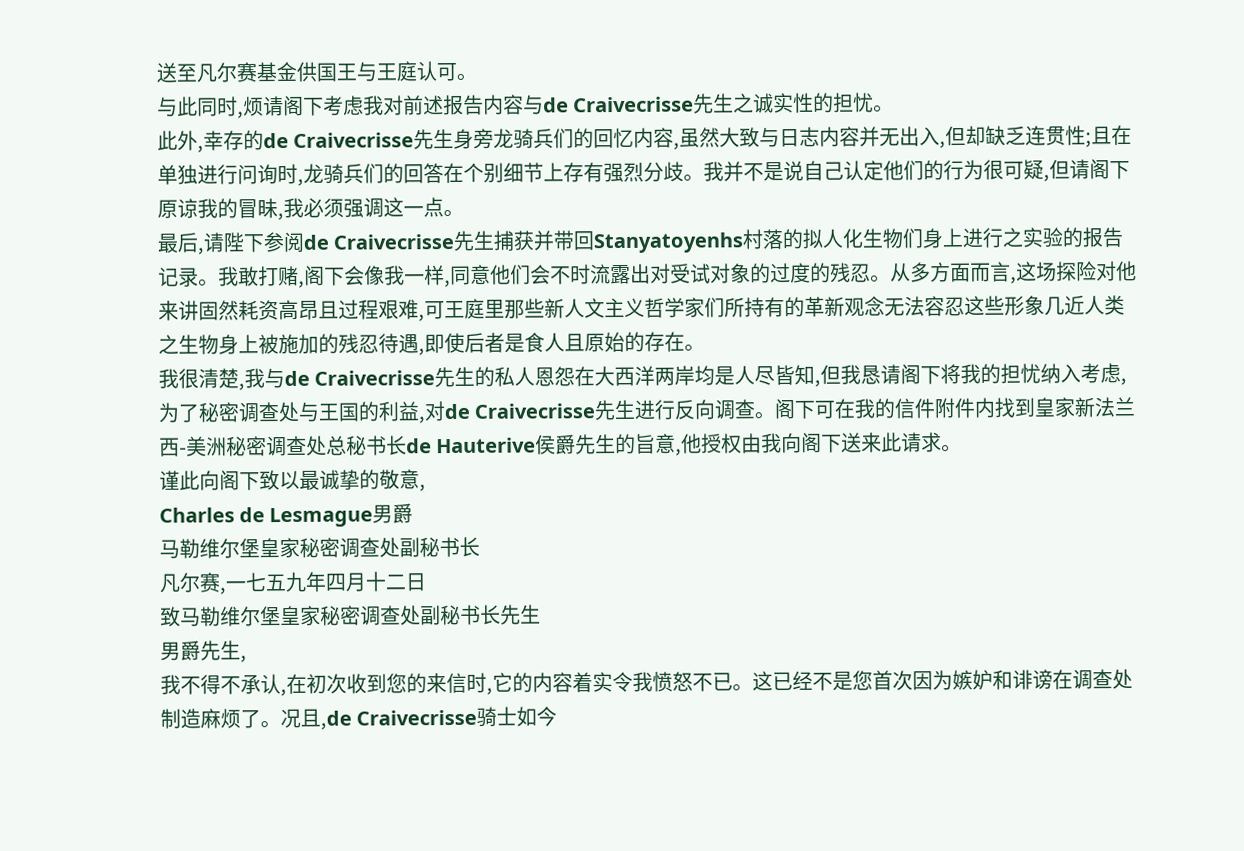送至凡尔赛基金供国王与王庭认可。
与此同时,烦请阁下考虑我对前述报告内容与de Craivecrisse先生之诚实性的担忧。
此外,幸存的de Craivecrisse先生身旁龙骑兵们的回忆内容,虽然大致与日志内容并无出入,但却缺乏连贯性;且在单独进行问询时,龙骑兵们的回答在个别细节上存有强烈分歧。我并不是说自己认定他们的行为很可疑,但请阁下原谅我的冒昧,我必须强调这一点。
最后,请陛下参阅de Craivecrisse先生捕获并带回Stanyatoyenhs村落的拟人化生物们身上进行之实验的报告记录。我敢打赌,阁下会像我一样,同意他们会不时流露出对受试对象的过度的残忍。从多方面而言,这场探险对他来讲固然耗资高昂且过程艰难,可王庭里那些新人文主义哲学家们所持有的革新观念无法容忍这些形象几近人类之生物身上被施加的残忍待遇,即使后者是食人且原始的存在。
我很清楚,我与de Craivecrisse先生的私人恩怨在大西洋两岸均是人尽皆知,但我恳请阁下将我的担忧纳入考虑,为了秘密调查处与王国的利益,对de Craivecrisse先生进行反向调查。阁下可在我的信件附件内找到皇家新法兰西-美洲秘密调查处总秘书长de Hauterive侯爵先生的旨意,他授权由我向阁下送来此请求。
谨此向阁下致以最诚挚的敬意,
Charles de Lesmague男爵
马勒维尔堡皇家秘密调查处副秘书长
凡尔赛,一七五九年四月十二日
致马勒维尔堡皇家秘密调查处副秘书长先生
男爵先生,
我不得不承认,在初次收到您的来信时,它的内容着实令我愤怒不已。这已经不是您首次因为嫉妒和诽谤在调查处制造麻烦了。况且,de Craivecrisse骑士如今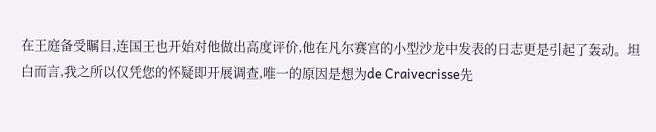在王庭备受瞩目,连国王也开始对他做出高度评价,他在凡尔赛宫的小型沙龙中发表的日志更是引起了轰动。坦白而言,我之所以仅凭您的怀疑即开展调查,唯一的原因是想为de Craivecrisse先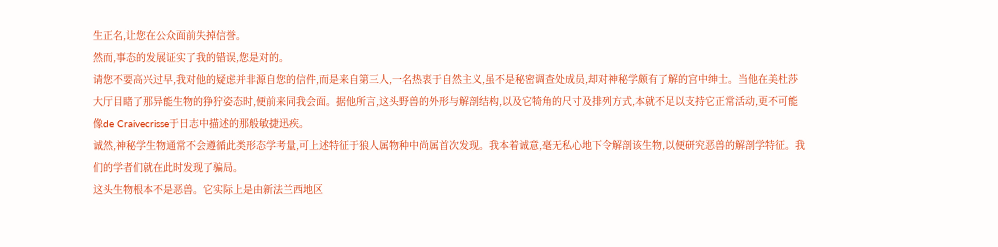生正名,让您在公众面前失掉信誉。
然而,事态的发展证实了我的错误,您是对的。
请您不要高兴过早,我对他的疑虑并非源自您的信件,而是来自第三人,一名热衷于自然主义,虽不是秘密调查处成员,却对神秘学颇有了解的宫中绅士。当他在美杜莎大厅目睹了那异能生物的狰狞姿态时,便前来同我会面。据他所言,这头野兽的外形与解剖结构,以及它犄角的尺寸及排列方式,本就不足以支持它正常活动,更不可能像de Craivecrisse于日志中描述的那般敏捷迅疾。
诚然,神秘学生物通常不会遵循此类形态学考量,可上述特征于狼人属物种中尚属首次发现。我本着诚意,毫无私心地下令解剖该生物,以便研究恶兽的解剖学特征。我们的学者们就在此时发现了骗局。
这头生物根本不是恶兽。它实际上是由新法兰西地区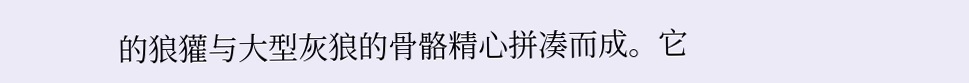的狼獾与大型灰狼的骨骼精心拼凑而成。它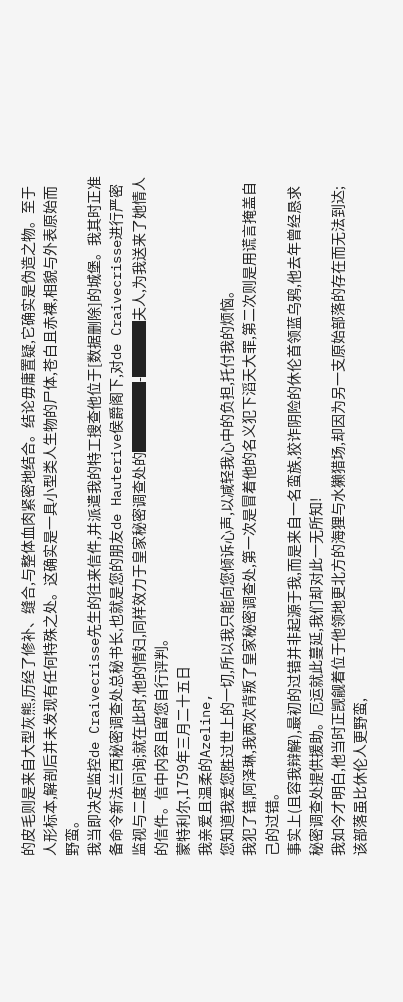的皮毛则是来自大型灰熊,历经了修补、缝合,与整体血肉紧密地结合。结论毋庸置疑,它确实是伪造之物。至于人形标本,解剖后并未发现有任何特殊之处。这确实是一具小型类人生物的尸体,苍白且赤裸,相貌与外表原始而野蛮。
我当即决定监控de Craivecrisse先生的往来信件,并派遣我的特工搜查他位于[数据删除]的城堡。我其时正准备命令新法兰西秘密调查处总秘书长,也就是您的朋友de Hauterive侯爵阁下,对de Craivecrisse进行严密监视与二度问询;就在此时,他的情妇,同样效力于皇家秘密调查处的█████-████夫人,为我送来了她情人的信件。信中内容且留您自行评判。
蒙特利尔,1759年三月二十五日
我亲爱且温柔的Azeline,
您知道我爱您胜过世上的一切,所以我只能向您倾诉心声,以减轻我心中的负担,托付我的烦恼。
我犯了错,阿泽琳,我两次背叛了皇家秘密调查处,第一次是冒着他的名义犯下滔天大罪,第二次则是用谎言掩盖自己的过错。
事实上(且容我辩解),最初的过错并非起源于我,而是来自一名蛮族,狡诈阴险的休伦首领蓝乌鸦,他去年曾经恳求秘密调查处提供援助。厄运就此蔓延,我们却对此一无所知!
我如今才明白,他当时正觊觎着位于他领地更北方的海狸与水獭猎场,却因为另一支原始部落的存在而无法到达;该部落虽比休伦人更野蛮,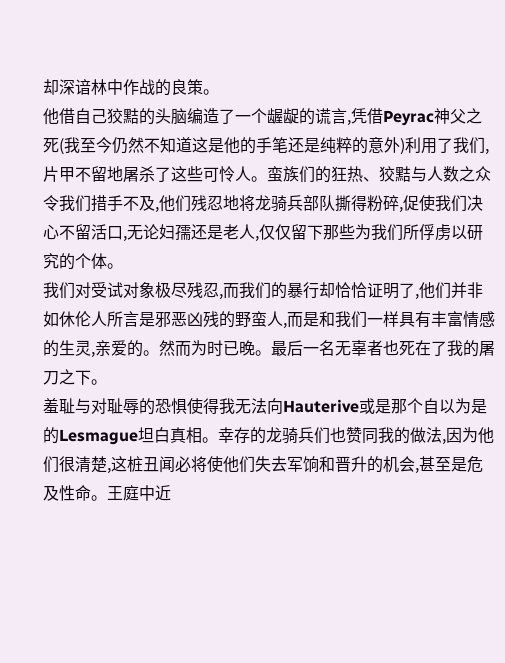却深谙林中作战的良策。
他借自己狡黠的头脑编造了一个龌龊的谎言,凭借Peyrac神父之死(我至今仍然不知道这是他的手笔还是纯粹的意外)利用了我们,片甲不留地屠杀了这些可怜人。蛮族们的狂热、狡黠与人数之众令我们措手不及,他们残忍地将龙骑兵部队撕得粉碎,促使我们决心不留活口,无论妇孺还是老人,仅仅留下那些为我们所俘虏以研究的个体。
我们对受试对象极尽残忍,而我们的暴行却恰恰证明了,他们并非如休伦人所言是邪恶凶残的野蛮人,而是和我们一样具有丰富情感的生灵,亲爱的。然而为时已晚。最后一名无辜者也死在了我的屠刀之下。
羞耻与对耻辱的恐惧使得我无法向Hauterive或是那个自以为是的Lesmague坦白真相。幸存的龙骑兵们也赞同我的做法,因为他们很清楚,这桩丑闻必将使他们失去军饷和晋升的机会,甚至是危及性命。王庭中近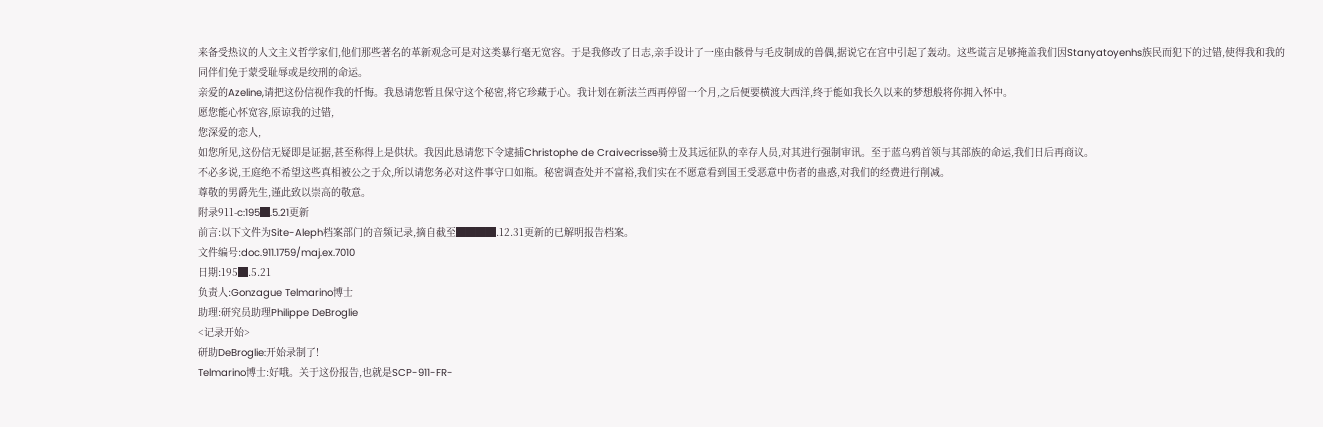来备受热议的人文主义哲学家们,他们那些著名的革新观念可是对这类暴行毫无宽容。于是我修改了日志,亲手设计了一座由骸骨与毛皮制成的兽偶,据说它在宫中引起了轰动。这些谎言足够掩盖我们因Stanyatoyenhs族民而犯下的过错,使得我和我的同伴们免于蒙受耻辱或是绞刑的命运。
亲爱的Azeline,请把这份信视作我的忏悔。我恳请您暂且保守这个秘密,将它珍藏于心。我计划在新法兰西再停留一个月,之后便要横渡大西洋,终于能如我长久以来的梦想般将你拥入怀中。
愿您能心怀宽容,原谅我的过错,
您深爱的恋人,
如您所见,这份信无疑即是证据,甚至称得上是供状。我因此恳请您下令逮捕Christophe de Craivecrisse骑士及其远征队的幸存人员,对其进行强制审讯。至于蓝乌鸦首领与其部族的命运,我们日后再商议。
不必多说,王庭绝不希望这些真相被公之于众,所以请您务必对这件事守口如瓶。秘密调查处并不富裕,我们实在不愿意看到国王受恶意中伤者的蛊惑,对我们的经费进行削减。
尊敬的男爵先生,谨此致以崇高的敬意。
附录911-c:195█.5.21更新
前言:以下文件为Site-Aleph档案部门的音频记录,摘自截至████.12.31更新的已解明报告档案。
文件编号:doc.911.1759/maj.ex.7010
日期:195█.5.21
负责人:Gonzague Telmarino博士
助理:研究员助理Philippe DeBroglie
<记录开始>
研助DeBroglie:开始录制了!
Telmarino博士:好哦。关于这份报告,也就是SCP-911-FR-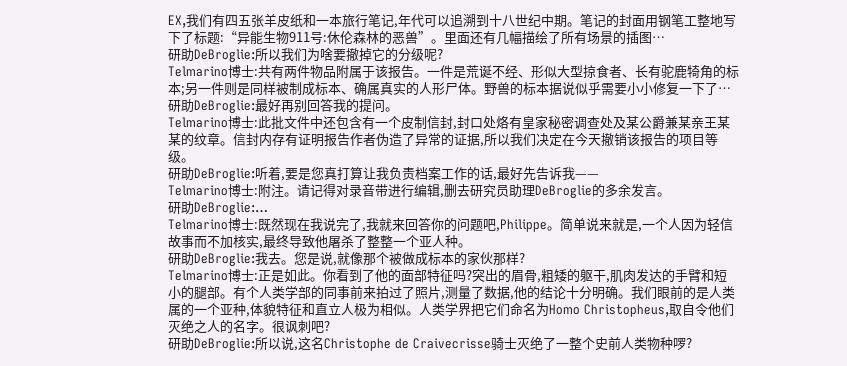EX,我们有四五张羊皮纸和一本旅行笔记,年代可以追溯到十八世纪中期。笔记的封面用钢笔工整地写下了标题:“异能生物911号:休伦森林的恶兽”。里面还有几幅描绘了所有场景的插图…
研助DeBroglie:所以我们为啥要撤掉它的分级呢?
Telmarino博士:共有两件物品附属于该报告。一件是荒诞不经、形似大型掠食者、长有驼鹿犄角的标本;另一件则是同样被制成标本、确属真实的人形尸体。野兽的标本据说似乎需要小小修复一下了…
研助DeBroglie:最好再别回答我的提问。
Telmarino博士:此批文件中还包含有一个皮制信封,封口处烙有皇家秘密调查处及某公爵兼某亲王某某的纹章。信封内存有证明报告作者伪造了异常的证据,所以我们决定在今天撤销该报告的项目等级。
研助DeBroglie:听着,要是您真打算让我负责档案工作的话,最好先告诉我——
Telmarino博士:附注。请记得对录音带进行编辑,删去研究员助理DeBroglie的多余发言。
研助DeBroglie:…
Telmarino博士:既然现在我说完了,我就来回答你的问题吧,Philippe。简单说来就是,一个人因为轻信故事而不加核实,最终导致他屠杀了整整一个亚人种。
研助DeBroglie:我去。您是说,就像那个被做成标本的家伙那样?
Telmarino博士:正是如此。你看到了他的面部特征吗?突出的眉骨,粗矮的躯干,肌肉发达的手臂和短小的腿部。有个人类学部的同事前来拍过了照片,测量了数据,他的结论十分明确。我们眼前的是人类属的一个亚种,体貌特征和直立人极为相似。人类学界把它们命名为Homo Christopheus,取自令他们灭绝之人的名字。很讽刺吧?
研助DeBroglie:所以说,这名Christophe de Craivecrisse骑士灭绝了一整个史前人类物种啰?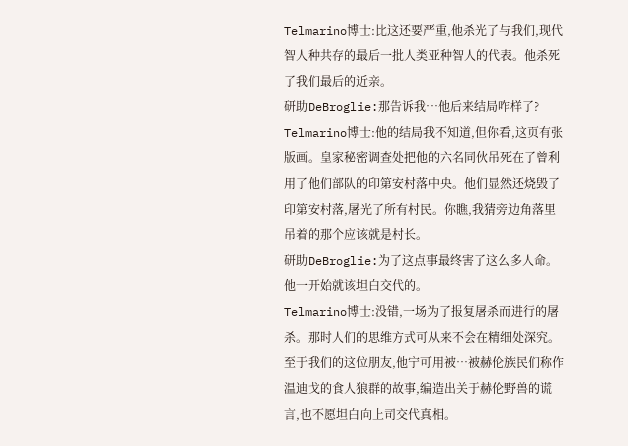Telmarino博士:比这还要严重,他杀光了与我们,现代智人种共存的最后一批人类亚种智人的代表。他杀死了我们最后的近亲。
研助DeBroglie:那告诉我…他后来结局咋样了?
Telmarino博士:他的结局我不知道,但你看,这页有张版画。皇家秘密调查处把他的六名同伙吊死在了曾利用了他们部队的印第安村落中央。他们显然还烧毁了印第安村落,屠光了所有村民。你瞧,我猜旁边角落里吊着的那个应该就是村长。
研助DeBroglie:为了这点事最终害了这么多人命。他一开始就该坦白交代的。
Telmarino博士:没错,一场为了报复屠杀而进行的屠杀。那时人们的思维方式可从来不会在精细处深究。至于我们的这位朋友,他宁可用被…被赫伦族民们称作温迪戈的食人狼群的故事,编造出关于赫伦野兽的谎言,也不愿坦白向上司交代真相。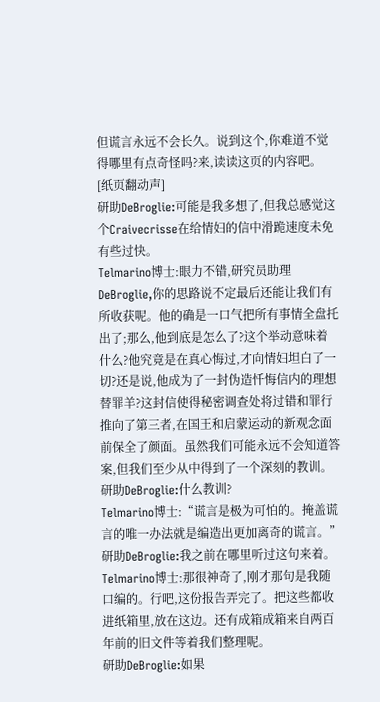但谎言永远不会长久。说到这个,你难道不觉得哪里有点奇怪吗?来,读读这页的内容吧。
[纸页翻动声]
研助DeBroglie:可能是我多想了,但我总感觉这个Craivecrisse在给情妇的信中滑跪速度未免有些过快。
Telmarino博士:眼力不错,研究员助理DeBroglie,你的思路说不定最后还能让我们有所收获呢。他的确是一口气把所有事情全盘托出了;那么,他到底是怎么了?这个举动意味着什么?他究竟是在真心悔过,才向情妇坦白了一切?还是说,他成为了一封伪造忏悔信内的理想替罪羊?这封信使得秘密调查处将过错和罪行推向了第三者,在国王和启蒙运动的新观念面前保全了颜面。虽然我们可能永远不会知道答案,但我们至少从中得到了一个深刻的教训。
研助DeBroglie:什么教训?
Telmarino博士:“谎言是极为可怕的。掩盖谎言的唯一办法就是编造出更加离奇的谎言。”
研助DeBroglie:我之前在哪里听过这句来着。
Telmarino博士:那很神奇了,刚才那句是我随口编的。行吧,这份报告弄完了。把这些都收进纸箱里,放在这边。还有成箱成箱来自两百年前的旧文件等着我们整理呢。
研助DeBroglie:如果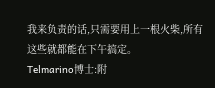我来负责的话,只需要用上一根火柴,所有这些就都能在下午搞定。
Telmarino博士:附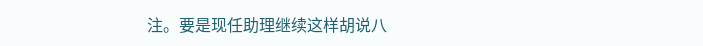注。要是现任助理继续这样胡说八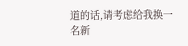道的话,请考虑给我换一名新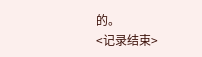的。
<记录结束>